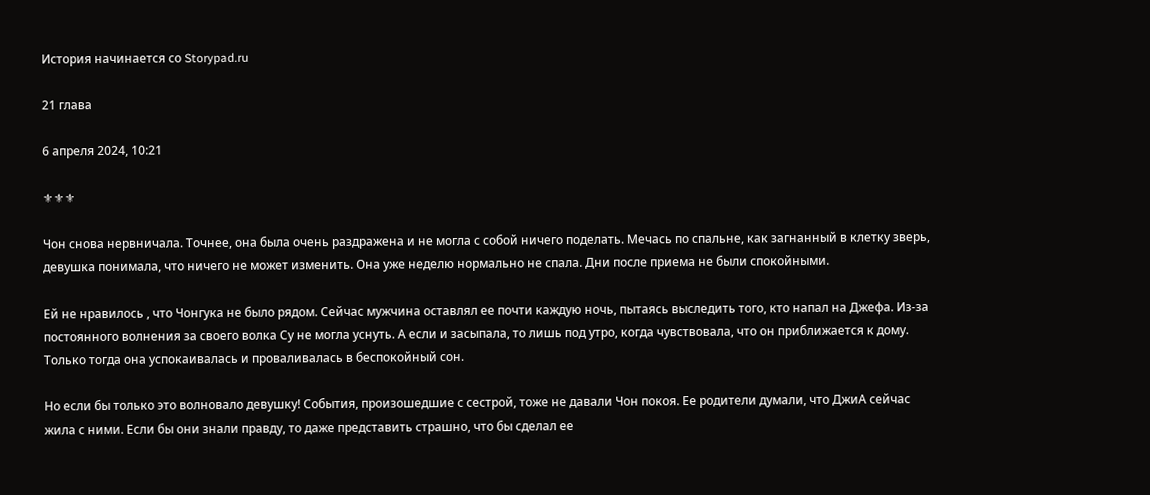История начинается со Storypad.ru

21 глава

6 апреля 2024, 10:21

⚜⚜⚜

Чон снова нервничала. Точнее, она была очень раздражена и не могла с собой ничего поделать. Мечась по спальне, как загнанный в клетку зверь, девушка понимала, что ничего не может изменить. Она уже неделю нормально не спала. Дни после приема не были спокойными.

Ей не нравилось , что Чонгука не было рядом. Сейчас мужчина оставлял ее почти каждую ночь, пытаясь выследить того, кто напал на Джефа. Из-за постоянного волнения за своего волка Су не могла уснуть. А если и засыпала, то лишь под утро, когда чувствовала, что он приближается к дому. Только тогда она успокаивалась и проваливалась в беспокойный сон.

Но если бы только это волновало девушку! События, произошедшие с сестрой, тоже не давали Чон покоя. Ее родители думали, что ДжиА сейчас жила с ними. Если бы они знали правду, то даже представить страшно, что бы сделал ее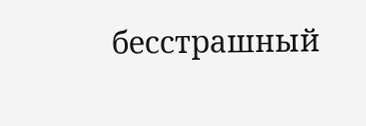бесстрашный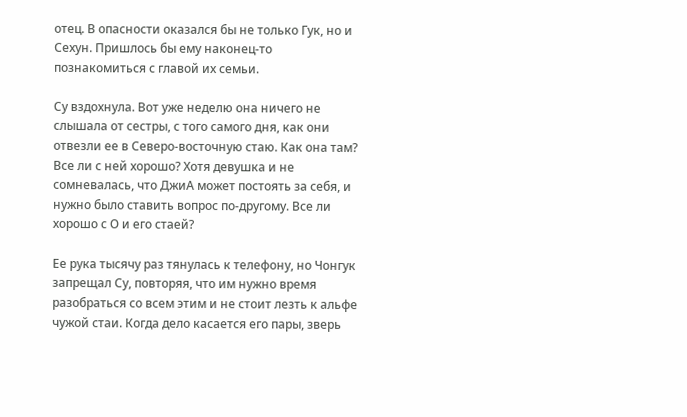отец. В опасности оказался бы не только Гук, но и Сехун. Пришлось бы ему наконец-то познакомиться с главой их семьи.

Су вздохнула. Вот уже неделю она ничего не слышала от сестры, с того самого дня, как они отвезли ее в Северо-восточную стаю. Как она там? Все ли с ней хорошо? Хотя девушка и не сомневалась, что ДжиА может постоять за себя, и нужно было ставить вопрос по-другому. Все ли хорошо с О и его стаей?

Ее рука тысячу раз тянулась к телефону, но Чонгук запрещал Су, повторяя, что им нужно время разобраться со всем этим и не стоит лезть к альфе чужой стаи. Когда дело касается его пары, зверь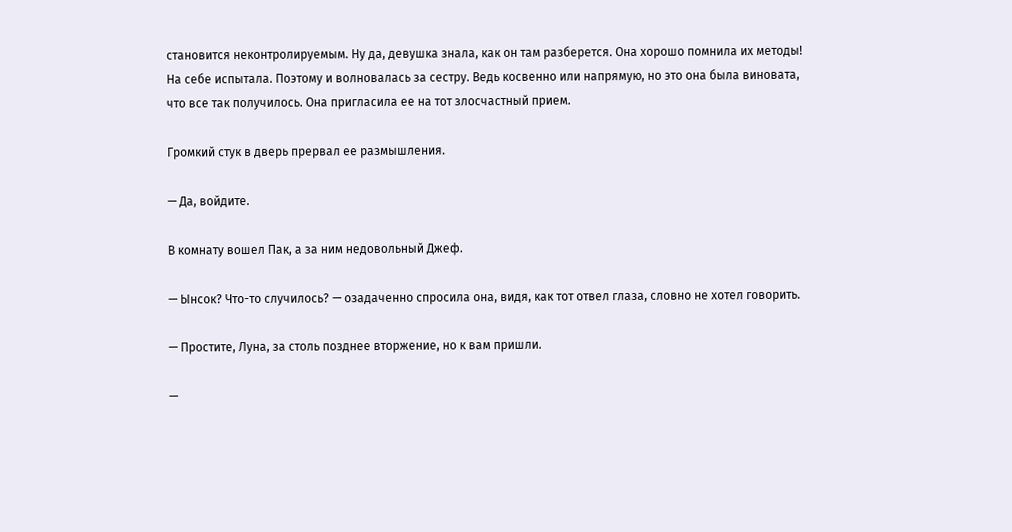становится неконтролируемым. Ну да, девушка знала, как он там разберется. Она хорошо помнила их методы! На себе испытала. Поэтому и волновалась за сестру. Ведь косвенно или напрямую, но это она была виновата, что все так получилось. Она пригласила ее на тот злосчастный прием.

Громкий стук в дверь прервал ее размышления.

— Да, войдите.

В комнату вошел Пак, а за ним недовольный Джеф.

— Ынсок? Что-то случилось? — озадаченно спросила она, видя, как тот отвел глаза, словно не хотел говорить.

— Простите, Луна, за столь позднее вторжение, но к вам пришли.

—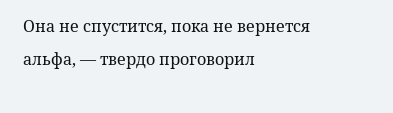Она не спустится, пока не вернется альфа, — твердо проговорил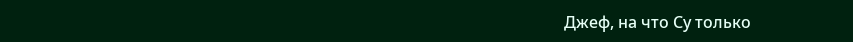Джеф, на что Су только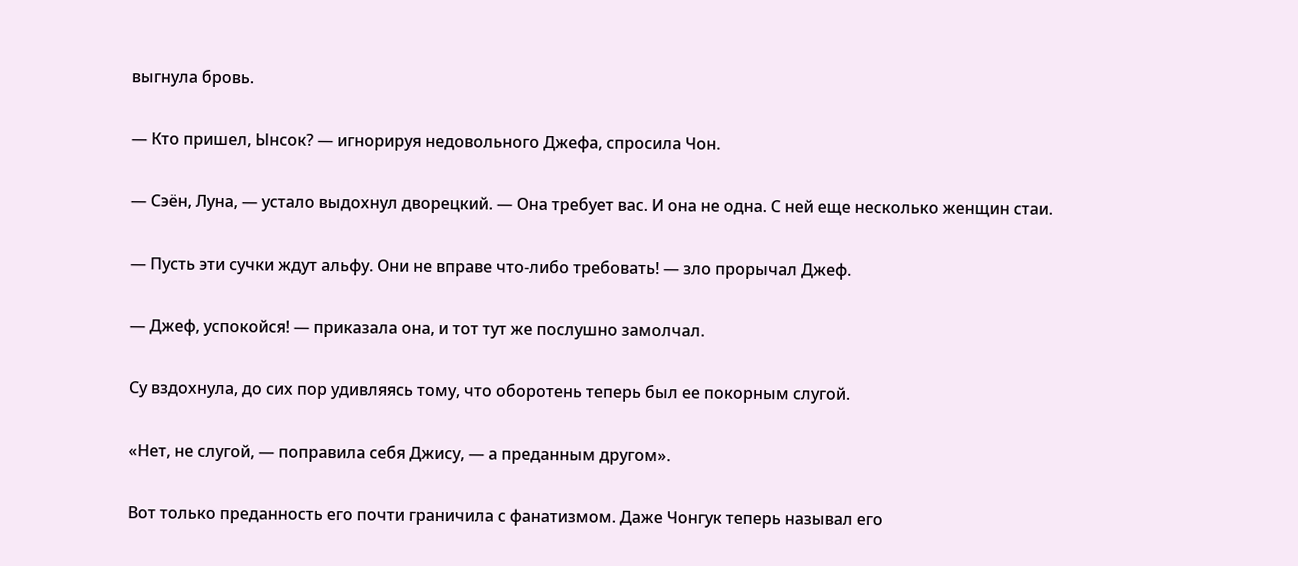выгнула бровь.

— Кто пришел, Ынсок? — игнорируя недовольного Джефа, спросила Чон.

— Сэён, Луна, — устало выдохнул дворецкий. — Она требует вас. И она не одна. С ней еще несколько женщин стаи.

— Пусть эти сучки ждут альфу. Они не вправе что-либо требовать! — зло прорычал Джеф.

— Джеф, успокойся! — приказала она, и тот тут же послушно замолчал.

Су вздохнула, до сих пор удивляясь тому, что оборотень теперь был ее покорным слугой.

«Нет, не слугой, — поправила себя Джису, — а преданным другом».

Вот только преданность его почти граничила с фанатизмом. Даже Чонгук теперь называл его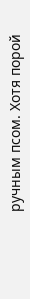ручным псом. Хотя порой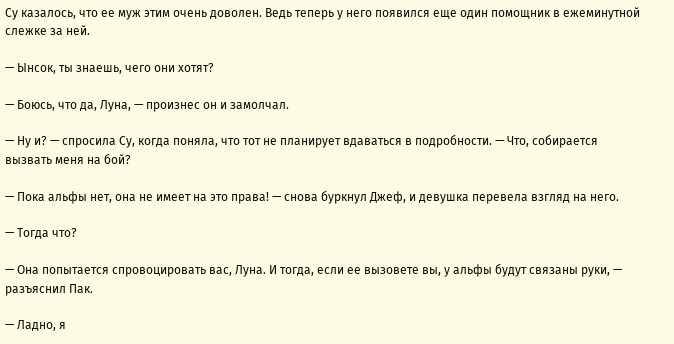Су казалось, что ее муж этим очень доволен. Ведь теперь у него появился еще один помощник в ежеминутной слежке за ней.

— Ынсок, ты знаешь, чего они хотят?

— Боюсь, что да, Луна, — произнес он и замолчал.

— Ну и? — спросила Су, когда поняла, что тот не планирует вдаваться в подробности. — Что, собирается вызвать меня на бой?

— Пока альфы нет, она не имеет на это права! — снова буркнул Джеф, и девушка перевела взгляд на него.

— Тогда что?

— Она попытается спровоцировать вас, Луна. И тогда, если ее вызовете вы, у альфы будут связаны руки, — разъяснил Пак.

— Ладно, я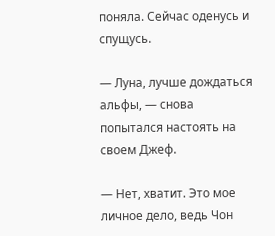поняла. Сейчас оденусь и спущусь.

— Луна, лучше дождаться альфы, — снова попытался настоять на своем Джеф.

— Нет, хватит. Это мое личное дело, ведь Чон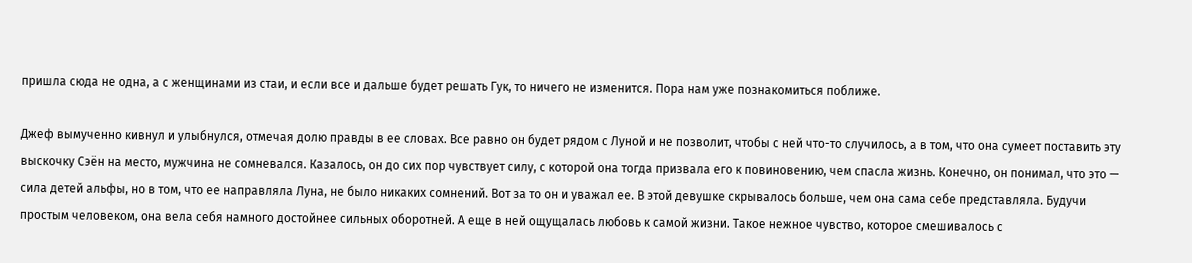пришла сюда не одна, а с женщинами из стаи, и если все и дальше будет решать Гук, то ничего не изменится. Пора нам уже познакомиться поближе.

Джеф вымученно кивнул и улыбнулся, отмечая долю правды в ее словах. Все равно он будет рядом с Луной и не позволит, чтобы с ней что-то случилось, а в том, что она сумеет поставить эту выскочку Сэён на место, мужчина не сомневался. Казалось, он до сих пор чувствует силу, с которой она тогда призвала его к повиновению, чем спасла жизнь. Конечно, он понимал, что это — сила детей альфы, но в том, что ее направляла Луна, не было никаких сомнений. Вот за то он и уважал ее. В этой девушке скрывалось больше, чем она сама себе представляла. Будучи простым человеком, она вела себя намного достойнее сильных оборотней. А еще в ней ощущалась любовь к самой жизни. Такое нежное чувство, которое смешивалось с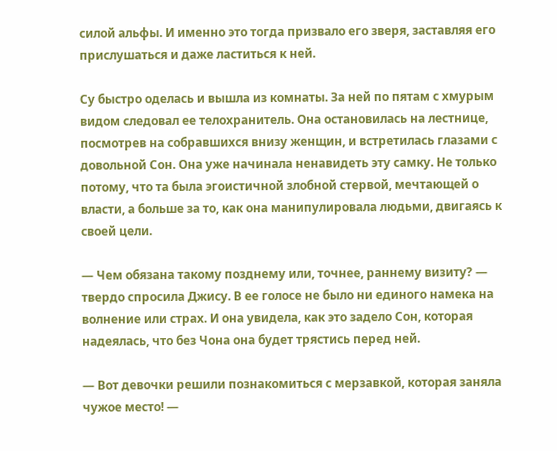силой альфы. И именно это тогда призвало его зверя, заставляя его прислушаться и даже ластиться к ней.

Су быстро оделась и вышла из комнаты. За ней по пятам с хмурым видом следовал ее телохранитель. Она остановилась на лестнице, посмотрев на собравшихся внизу женщин, и встретилась глазами с довольной Сон. Она уже начинала ненавидеть эту самку. Не только потому, что та была эгоистичной злобной стервой, мечтающей о власти, а больше за то, как она манипулировала людьми, двигаясь к своей цели.

— Чем обязана такому позднему или, точнее, раннему визиту? — твердо спросила Джису. В ее голосе не было ни единого намека на волнение или страх. И она увидела, как это задело Сон, которая надеялась, что без Чона она будет трястись перед ней.

— Вот девочки решили познакомиться с мерзавкой, которая заняла чужое место! —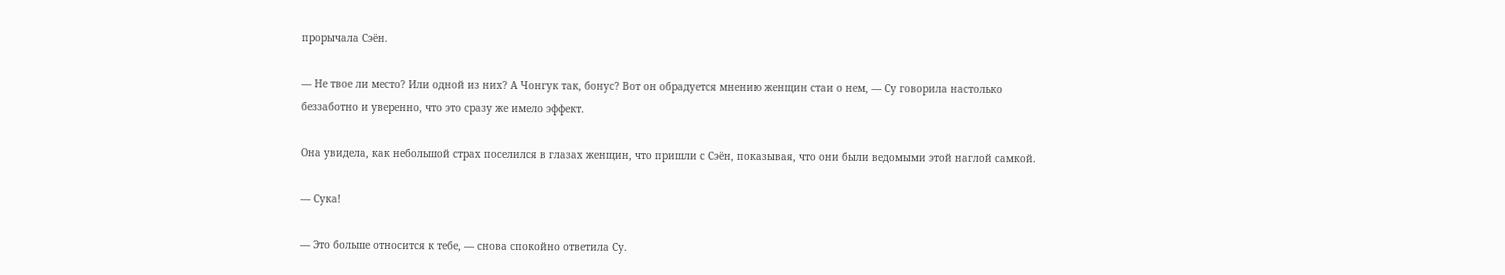прорычала Сэён.

— Не твое ли место? Или одной из них? А Чонгук так, бонус? Вот он обрадуется мнению женщин стаи о нем, — Су говорила настолько беззаботно и уверенно, что это сразу же имело эффект.

Она увидела, как небольшой страх поселился в глазах женщин, что пришли с Сэён, показывая, что они были ведомыми этой наглой самкой.

— Сука!

— Это больше относится к тебе, — снова спокойно ответила Су.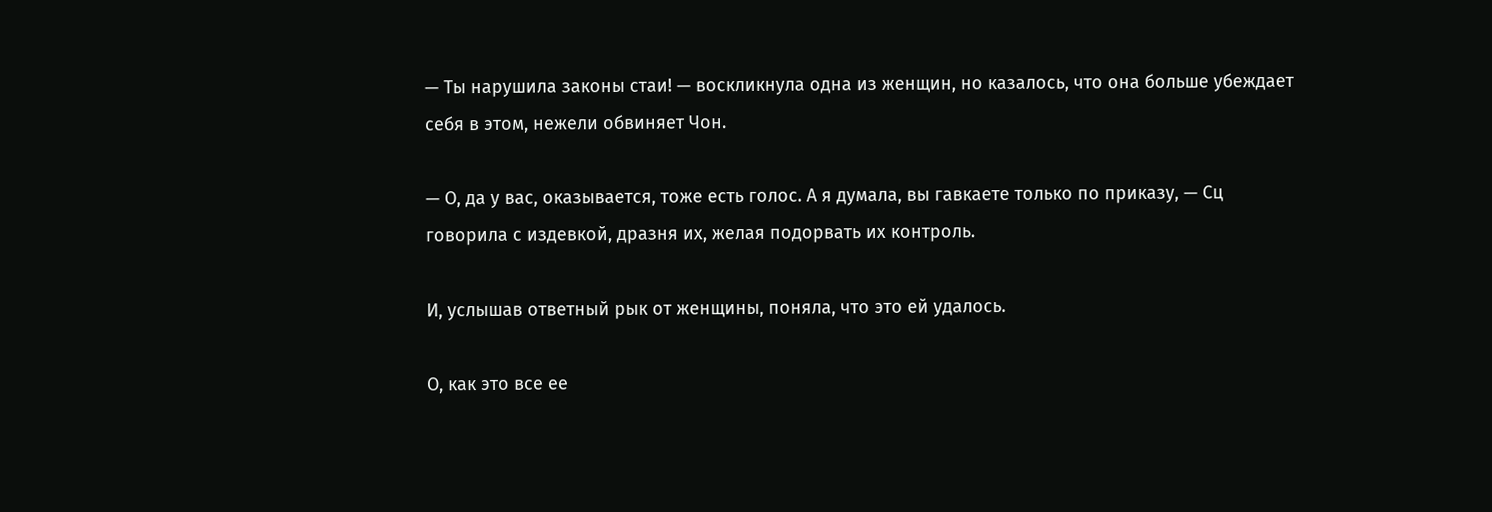— Ты нарушила законы стаи! — воскликнула одна из женщин, но казалось, что она больше убеждает себя в этом, нежели обвиняет Чон.

— О, да у вас, оказывается, тоже есть голос. А я думала, вы гавкаете только по приказу, — Сц говорила с издевкой, дразня их, желая подорвать их контроль.

И, услышав ответный рык от женщины, поняла, что это ей удалось.

О, как это все ее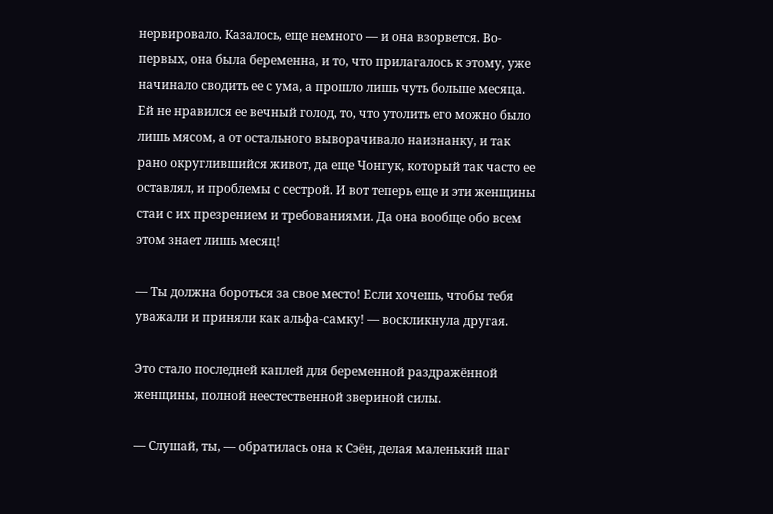нервировало. Казалось, еще немного — и она взорвется. Во-первых, она была беременна, и то, что прилагалось к этому, уже начинало сводить ее с ума, а прошло лишь чуть больше месяца. Ей не нравился ее вечный голод, то, что утолить его можно было лишь мясом, а от остального выворачивало наизнанку, и так рано округлившийся живот, да еще Чонгук, который так часто ее оставлял, и проблемы с сестрой. И вот теперь еще и эти женщины стаи с их презрением и требованиями. Да она вообще обо всем этом знает лишь месяц!

— Ты должна бороться за свое место! Если хочешь, чтобы тебя уважали и приняли как альфа-самку! — воскликнула другая.

Это стало последней каплей для беременной раздражённой женщины, полной неестественной звериной силы.

— Слушай, ты, — обратилась она к Сэён, делая маленький шаг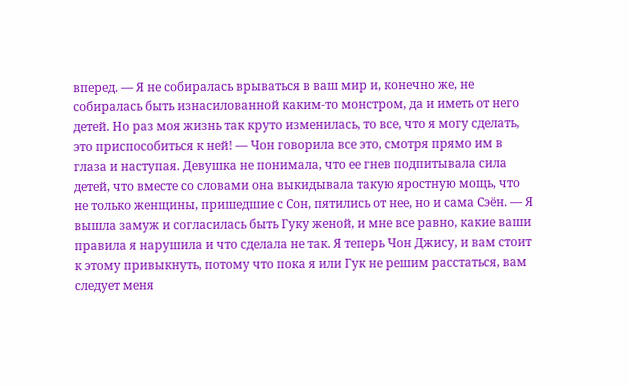вперед. — Я не собиралась врываться в ваш мир и, конечно же, не собиралась быть изнасилованной каким-то монстром, да и иметь от него детей. Но раз моя жизнь так круто изменилась, то все, что я могу сделать, это приспособиться к ней! — Чон говорила все это, смотря прямо им в глаза и наступая. Девушка не понимала, что ее гнев подпитывала сила детей, что вместе со словами она выкидывала такую яростную мощь, что не только женщины, пришедшие с Сон, пятились от нее, но и сама Сэён. — Я вышла замуж и согласилась быть Гуку женой, и мне все равно, какие ваши правила я нарушила и что сделала не так. Я теперь Чон Джису, и вам стоит к этому привыкнуть, потому что пока я или Гук не решим расстаться, вам следует меня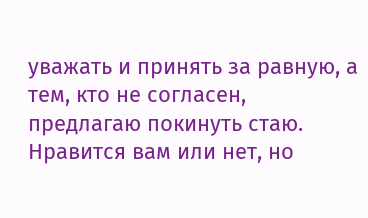уважать и принять за равную, а тем, кто не согласен, предлагаю покинуть стаю. Нравится вам или нет, но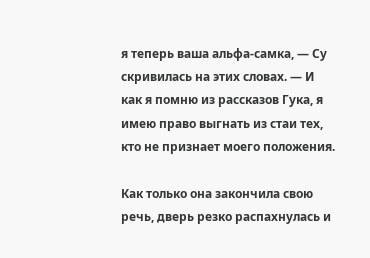я теперь ваша альфа-самка, — Су скривилась на этих словах. — И как я помню из рассказов Гука, я имею право выгнать из стаи тех, кто не признает моего положения.

Как только она закончила свою речь, дверь резко распахнулась и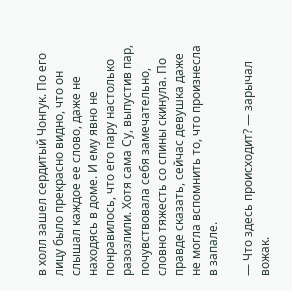в холл зашел сердитый Чонгук. По его лицу было прекрасно видно, что он слышал каждое ее слово, даже не находясь в доме. И ему явно не понравилось, что его пару настолько разозлили. Хотя сама Су, выпустив пар, почувствовала себя замечательно, словно тяжесть со спины скинула. По правде сказать, сейчас девушка даже не могла вспомнить то, что произнесла в запале.

— Что здесь происходит? — зарычал вожак.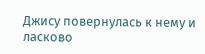Джису повернулась к нему и ласково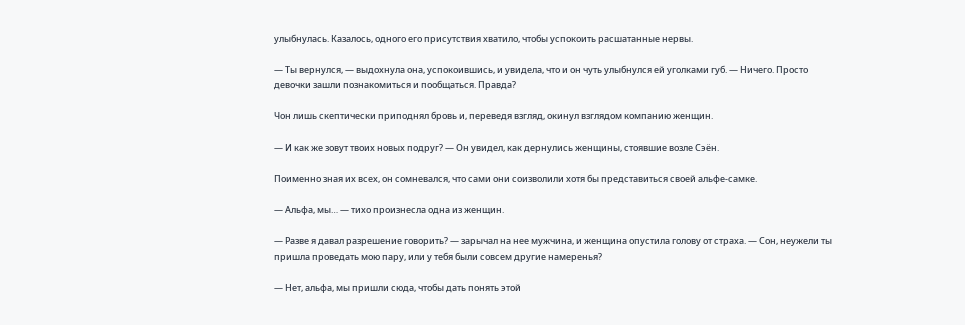улыбнулась. Казалось, одного его присутствия хватило, чтобы успокоить расшатанные нервы.

— Ты вернулся, — выдохнула она, успокоившись, и увидела, что и он чуть улыбнулся ей уголками губ. — Ничего. Просто девочки зашли познакомиться и пообщаться. Правда?

Чон лишь скептически приподнял бровь и, переведя взгляд, окинул взглядом компанию женщин.

— И как же зовут твоих новых подруг? — Он увидел, как дернулись женщины, стоявшие возле Сэён.

Поименно зная их всех, он сомневался, что сами они соизволили хотя бы представиться своей альфе-самке.

— Альфа, мы… — тихо произнесла одна из женщин.

— Разве я давал разрешение говорить? — зарычал на нее мужчина, и женщина опустила голову от страха. — Сон, неужели ты пришла проведать мою пару, или у тебя были совсем другие намеренья?

— Нет, альфа, мы пришли сюда, чтобы дать понять этой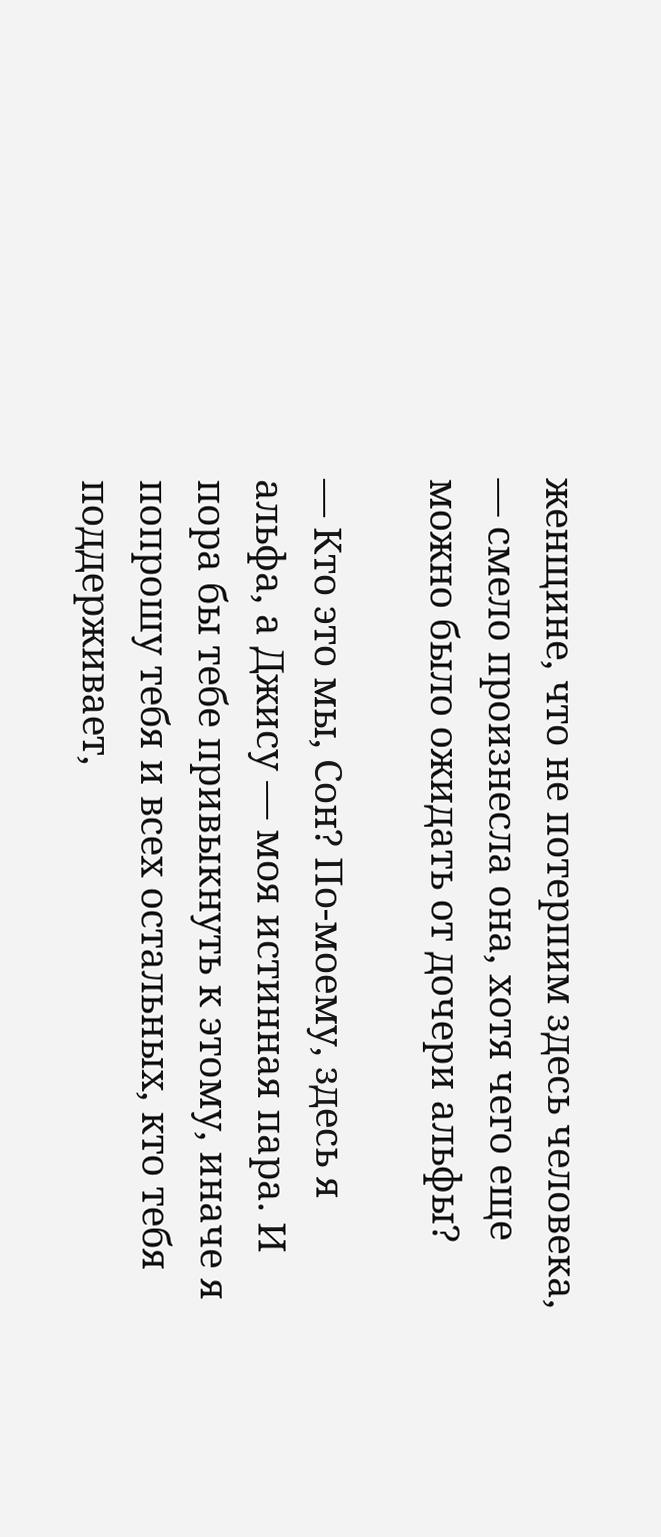женщине, что не потерпим здесь человека, — смело произнесла она, хотя чего еще можно было ожидать от дочери альфы?

— Кто это мы, Сон? По-моему, здесь я альфа, а Джису — моя истинная пара. И пора бы тебе привыкнуть к этому, иначе я попрошу тебя и всех остальных, кто тебя поддерживает,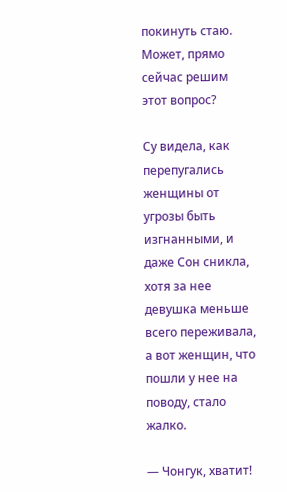покинуть стаю. Может, прямо сейчас решим этот вопрос?

Су видела, как перепугались женщины от угрозы быть изгнанными, и даже Сон сникла, хотя за нее девушка меньше всего переживала, а вот женщин, что пошли у нее на поводу, стало жалко.

— Чонгук, хватит!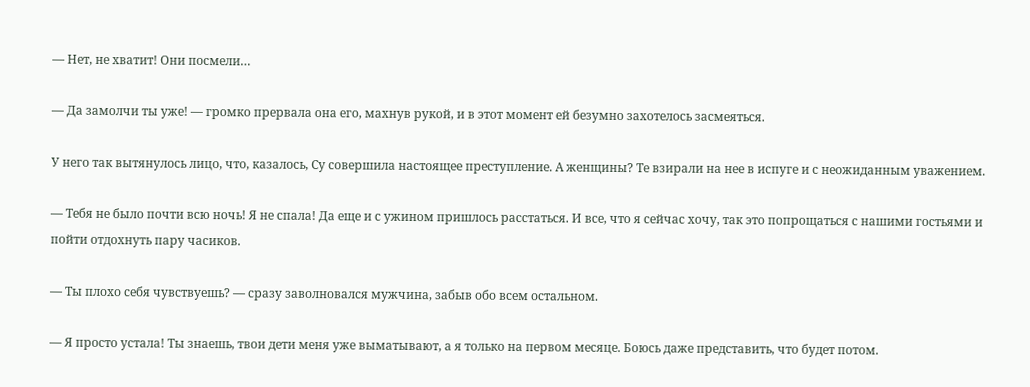— Нет, не хватит! Они посмели…

— Да замолчи ты уже! — громко прервала она его, махнув рукой, и в этот момент ей безумно захотелось засмеяться.

У него так вытянулось лицо, что, казалось, Су совершила настоящее преступление. А женщины? Те взирали на нее в испуге и с неожиданным уважением.

— Тебя не было почти всю ночь! Я не спала! Да еще и с ужином пришлось расстаться. И все, что я сейчас хочу, так это попрощаться с нашими гостьями и пойти отдохнуть пару часиков.

— Ты плохо себя чувствуешь? — сразу заволновался мужчина, забыв обо всем остальном.

— Я просто устала! Ты знаешь, твои дети меня уже выматывают, а я только на первом месяце. Боюсь даже представить, что будет потом.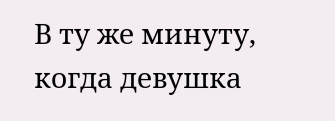В ту же минуту, когда девушка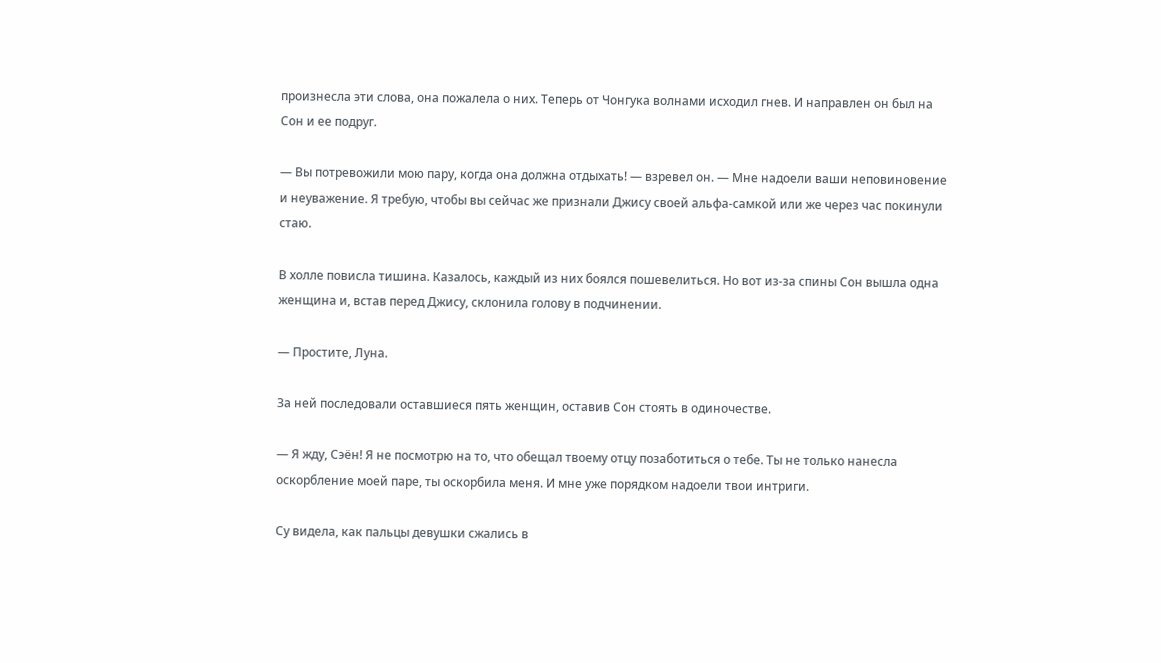произнесла эти слова, она пожалела о них. Теперь от Чонгука волнами исходил гнев. И направлен он был на Сон и ее подруг.

— Вы потревожили мою пару, когда она должна отдыхать! — взревел он. — Мне надоели ваши неповиновение и неуважение. Я требую, чтобы вы сейчас же признали Джису своей альфа-самкой или же через час покинули стаю.

В холле повисла тишина. Казалось, каждый из них боялся пошевелиться. Но вот из-за спины Сон вышла одна женщина и, встав перед Джису, склонила голову в подчинении.

— Простите, Луна.

За ней последовали оставшиеся пять женщин, оставив Сон стоять в одиночестве.

— Я жду, Сэён! Я не посмотрю на то, что обещал твоему отцу позаботиться о тебе. Ты не только нанесла оскорбление моей паре, ты оскорбила меня. И мне уже порядком надоели твои интриги.

Су видела, как пальцы девушки сжались в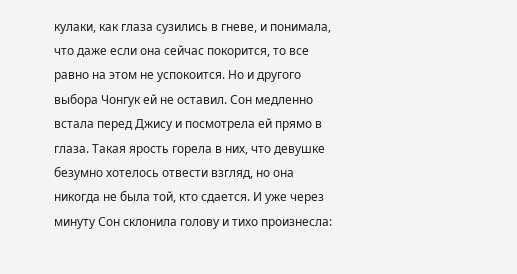кулаки, как глаза сузились в гневе, и понимала, что даже если она сейчас покорится, то все равно на этом не успокоится. Но и другого выбора Чонгук ей не оставил. Сон медленно встала перед Джису и посмотрела ей прямо в глаза. Такая ярость горела в них, что девушке безумно хотелось отвести взгляд, но она никогда не была той, кто сдается. И уже через минуту Сон склонила голову и тихо произнесла: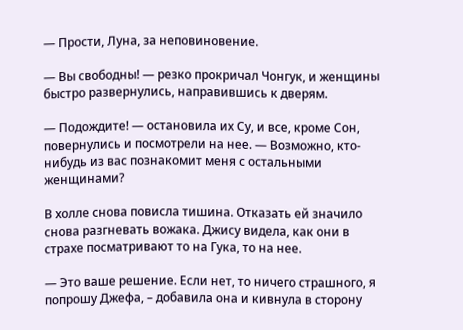— Прости, Луна, за неповиновение.

— Вы свободны! — резко прокричал Чонгук, и женщины быстро развернулись, направившись к дверям.

— Подождите! — остановила их Су, и все, кроме Сон, повернулись и посмотрели на нее. — Возможно, кто-нибудь из вас познакомит меня с остальными женщинами?

В холле снова повисла тишина. Отказать ей значило снова разгневать вожака. Джису видела, как они в страхе посматривают то на Гука, то на нее.

— Это ваше решение. Если нет, то ничего страшного, я попрошу Джефа, – добавила она и кивнула в сторону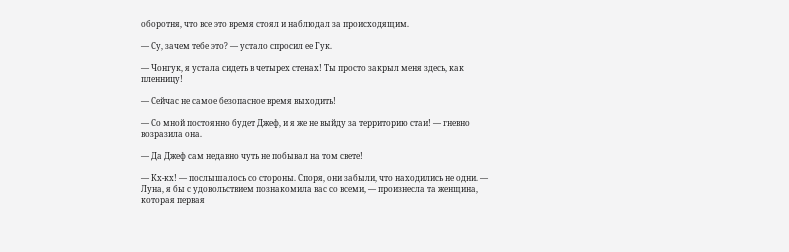оборотня, что все это время стоял и наблюдал за происходящим.

— Су, зачем тебе это? — устало спросил ее Гук.

— Чонгук, я устала сидеть в четырех стенах! Ты просто закрыл меня здесь, как пленницу!

— Сейчас не самое безопасное время выходить!

— Со мной постоянно будет Джеф, и я же не выйду за территорию стаи! — гневно возразила она.

— Да Джеф сам недавно чуть не побывал на том свете!

— Кх-кх! — послышалось со стороны. Споря, они забыли, что находились не одни. — Луна, я бы с удовольствием познакомила вас со всеми, — произнесла та женщина, которая первая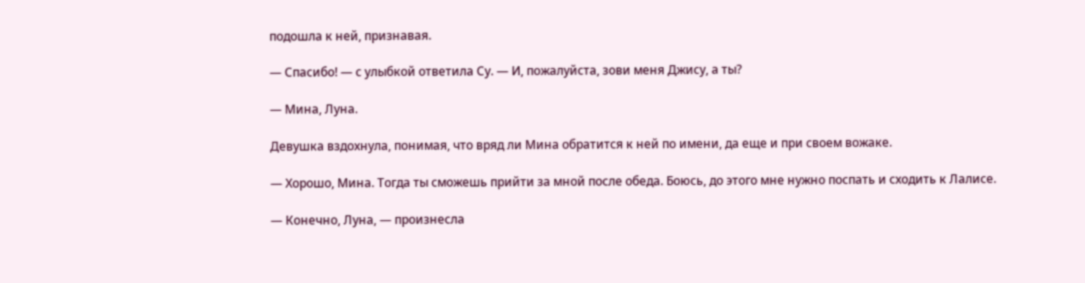подошла к ней, признавая.

— Спасибо! — с улыбкой ответила Су. — И, пожалуйста, зови меня Джису, а ты?

— Мина, Луна.

Девушка вздохнула, понимая, что вряд ли Мина обратится к ней по имени, да еще и при своем вожаке.

— Хорошо, Мина. Тогда ты сможешь прийти за мной после обеда. Боюсь, до этого мне нужно поспать и сходить к Лалисе.

— Конечно, Луна, — произнесла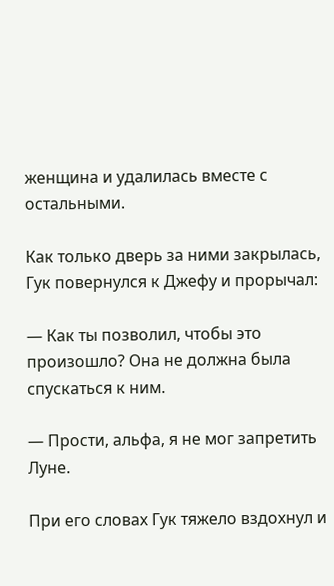женщина и удалилась вместе с остальными.

Как только дверь за ними закрылась, Гук повернулся к Джефу и прорычал:

— Как ты позволил, чтобы это произошло? Она не должна была спускаться к ним.

— Прости, альфа, я не мог запретить Луне.

При его словах Гук тяжело вздохнул и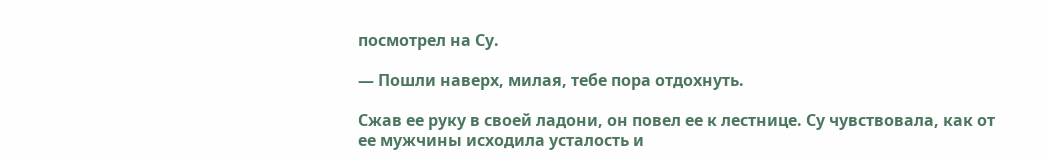посмотрел на Су.

— Пошли наверх, милая, тебе пора отдохнуть.

Сжав ее руку в своей ладони, он повел ее к лестнице. Су чувствовала, как от ее мужчины исходила усталость и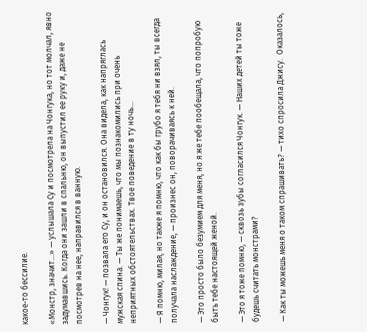какое-то бессилие.

«Монстр, значит…» — услышала Су и посмотрела на Чонгука, но тот молчал, явно задумавшись. Когда они зашли в спальню, он выпустил ее руку и, даже не посмотрев на нее, направился в ванную.

— Чонгук! — позвала его Су, и он остановился. Она видела, как напряглась мужская спина. — Ты же понимаешь, что мы познакомились при очень неприятных обстоятельствах. Твое поведение в ту ночь...

— Я помню, милая, но также я помню, что как бы грубо я тебя ни взял, ты всегда получала наслаждение, — произнес он, поворачиваясь к ней.

— Это просто было безумием для меня, но я же тебе пообещала, что попробую быть тебе настоящей женой.

— Это я тоже помню, — сквозь зубы согласился Чонгук. — Наших детей ты тоже будешь считать монстрами?

— Как ты можешь меня о таком спрашивать? — тихо спросила Джису.  Оказалось,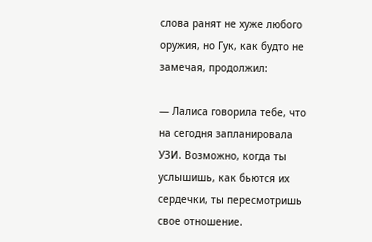слова ранят не хуже любого оружия, но Гук, как будто не замечая, продолжил:

— Лалиса говорила тебе, что на сегодня запланировала УЗИ. Возможно, когда ты услышишь, как бьются их сердечки, ты пересмотришь свое отношение.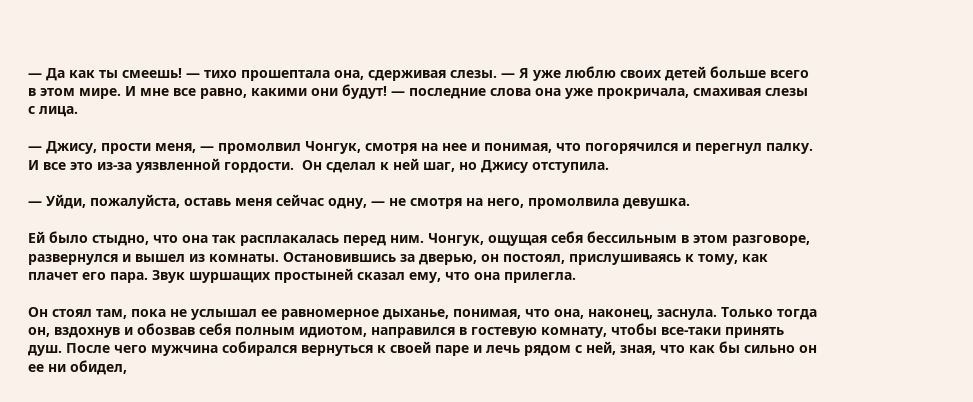— Да как ты смеешь! — тихо прошептала она, сдерживая слезы. — Я уже люблю своих детей больше всего в этом мире. И мне все равно, какими они будут! — последние слова она уже прокричала, смахивая слезы с лица.

— Джису, прости меня, — промолвил Чонгук, смотря на нее и понимая, что погорячился и перегнул палку. И все это из-за уязвленной гордости.  Он сделал к ней шаг, но Джису отступила.

— Уйди, пожалуйста, оставь меня сейчас одну, — не смотря на него, промолвила девушка.

Ей было стыдно, что она так расплакалась перед ним. Чонгук, ощущая себя бессильным в этом разговоре, развернулся и вышел из комнаты. Остановившись за дверью, он постоял, прислушиваясь к тому, как плачет его пара. Звук шуршащих простыней сказал ему, что она прилегла.

Он стоял там, пока не услышал ее равномерное дыханье, понимая, что она, наконец, заснула. Только тогда он, вздохнув и обозвав себя полным идиотом, направился в гостевую комнату, чтобы все-таки принять душ. После чего мужчина собирался вернуться к своей паре и лечь рядом с ней, зная, что как бы сильно он ее ни обидел,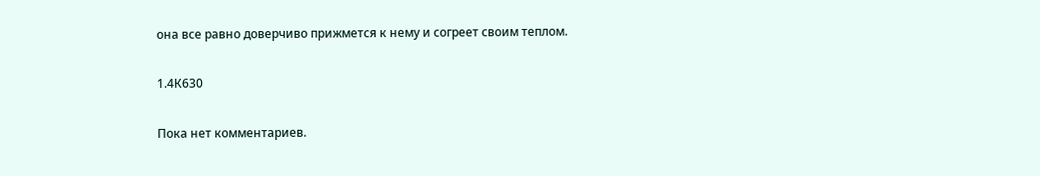она все равно доверчиво прижмется к нему и согреет своим теплом.

1.4К630

Пока нет комментариев.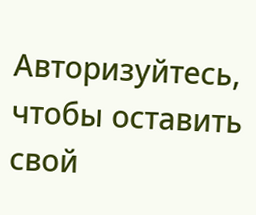Авторизуйтесь, чтобы оставить свой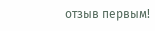отзыв первым!